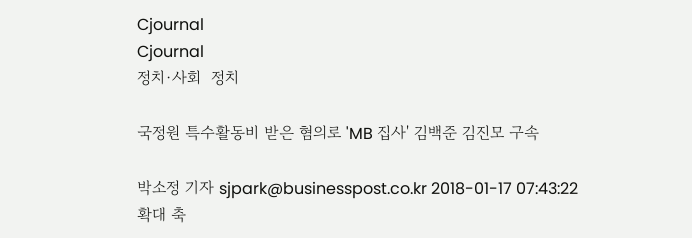Cjournal
Cjournal
정치·사회  정치

국정원 특수활동비 받은 혐의로 'MB 집사' 김백준 김진모 구속

박소정 기자 sjpark@businesspost.co.kr 2018-01-17 07:43:22
확대 축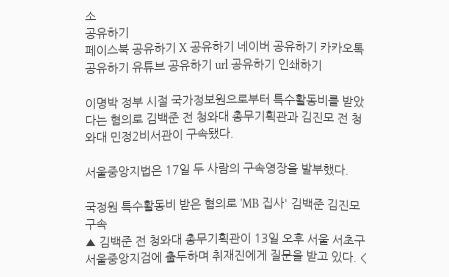소
공유하기
페이스북 공유하기 X 공유하기 네이버 공유하기 카카오톡 공유하기 유튜브 공유하기 url 공유하기 인쇄하기

이명박 정부 시절 국가정보원으로부터 특수활동비를 받았다는 혐의로 김백준 전 청와대 총무기획관과 김진모 전 청와대 민정2비서관이 구속됐다.

서울중앙지법은 17일 두 사람의 구속영장을 발부했다.

국정원 특수활동비 받은 혐의로 'MB 집사' 김백준 김진모 구속
▲ 김백준 전 청와대 총무기획관이 13일 오후 서울 서초구 서울중앙지검에 출두하며 취재진에게 질문을 받고 있다. <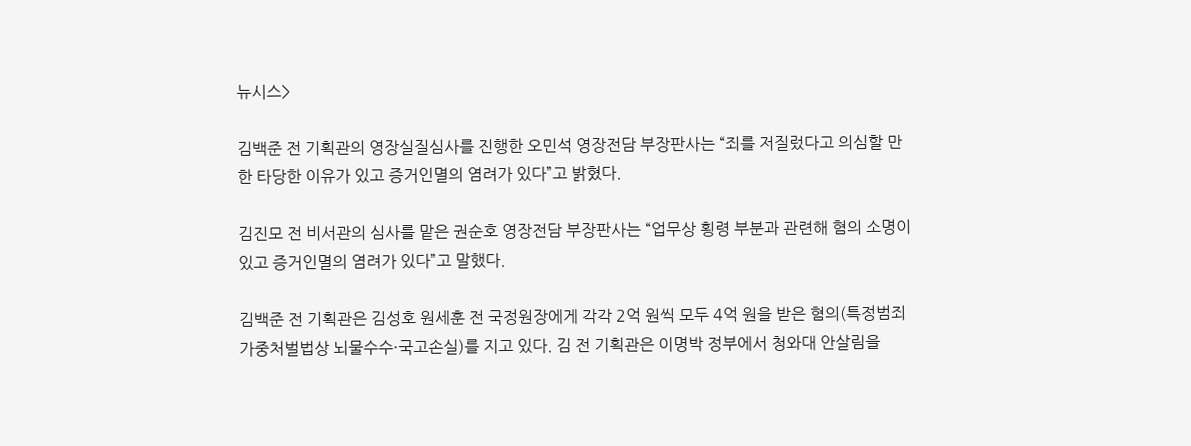뉴시스>

김백준 전 기획관의 영장실질심사를 진행한 오민석 영장전담 부장판사는 “죄를 저질렀다고 의심할 만한 타당한 이유가 있고 증거인멸의 염려가 있다”고 밝혔다.

김진모 전 비서관의 심사를 맡은 권순호 영장전담 부장판사는 “업무상 횡령 부분과 관련해 혐의 소명이 있고 증거인멸의 염려가 있다”고 말했다.

김백준 전 기획관은 김성호 원세훈 전 국정원장에게 각각 2억 원씩 모두 4억 원을 받은 혐의(특정범죄 가중처벌법상 뇌물수수·국고손실)를 지고 있다. 김 전 기획관은 이명박 정부에서 청와대 안살림을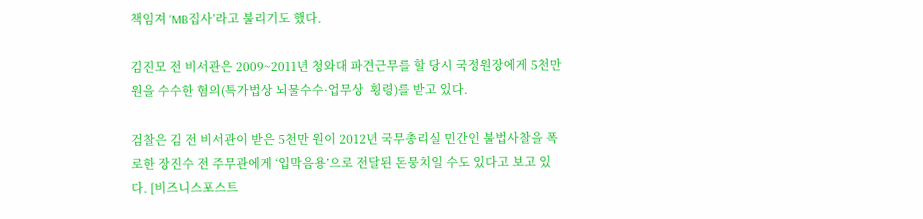책임져 ‘MB집사’라고 불리기도 했다.

김진모 전 비서관은 2009~2011년 청와대 파견근무를 할 당시 국정원장에게 5천만 원을 수수한 혐의(특가법상 뇌물수수·업무상  횡령)를 받고 있다.

검찰은 김 전 비서관이 받은 5천만 원이 2012년 국무총리실 민간인 불법사찰을 폭로한 장진수 전 주무관에게 ‘입막음용’으로 전달된 돈뭉치일 수도 있다고 보고 있다. [비즈니스포스트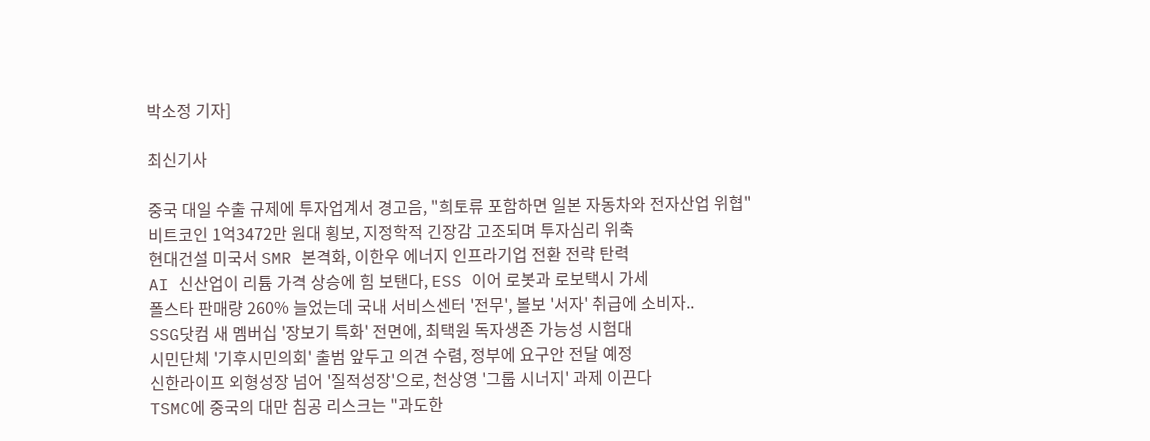박소정 기자]

최신기사

중국 대일 수출 규제에 투자업계서 경고음, "희토류 포함하면 일본 자동차와 전자산업 위협"
비트코인 1억3472만 원대 횡보, 지정학적 긴장감 고조되며 투자심리 위축
현대건설 미국서 SMR 본격화, 이한우 에너지 인프라기업 전환 전략 탄력
AI 신산업이 리튬 가격 상승에 힘 보탠다, ESS 이어 로봇과 로보택시 가세
폴스타 판매량 260% 늘었는데 국내 서비스센터 '전무', 볼보 '서자' 취급에 소비자..
SSG닷컴 새 멤버십 '장보기 특화' 전면에, 최택원 독자생존 가능성 시험대
시민단체 '기후시민의회' 출범 앞두고 의견 수렴, 정부에 요구안 전달 예정
신한라이프 외형성장 넘어 '질적성장'으로, 천상영 '그룹 시너지' 과제 이끈다
TSMC에 중국의 대만 침공 리스크는 "과도한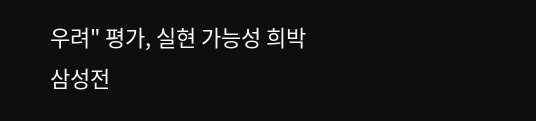우려" 평가, 실현 가능성 희박
삼성전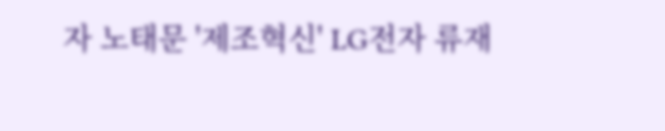자 노태문 '제조혁신' LG전자 류재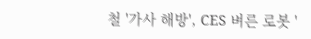철 '가사 해방', CES 벼른 로봇 '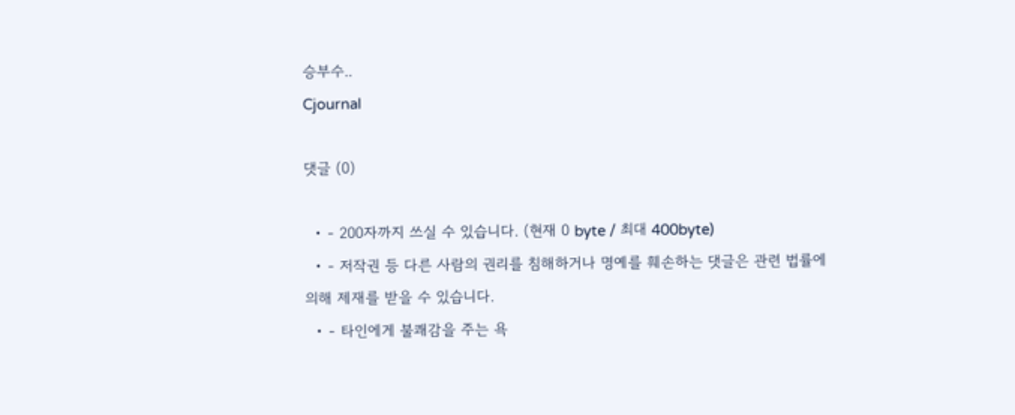승부수..
Cjournal

댓글 (0)

  • - 200자까지 쓰실 수 있습니다. (현재 0 byte / 최대 400byte)
  • - 저작권 등 다른 사람의 권리를 침해하거나 명예를 훼손하는 댓글은 관련 법률에 의해 제재를 받을 수 있습니다.
  • - 타인에게 불쾌감을 주는 욕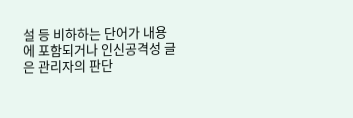설 등 비하하는 단어가 내용에 포함되거나 인신공격성 글은 관리자의 판단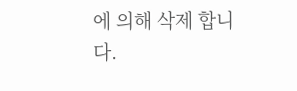에 의해 삭제 합니다.